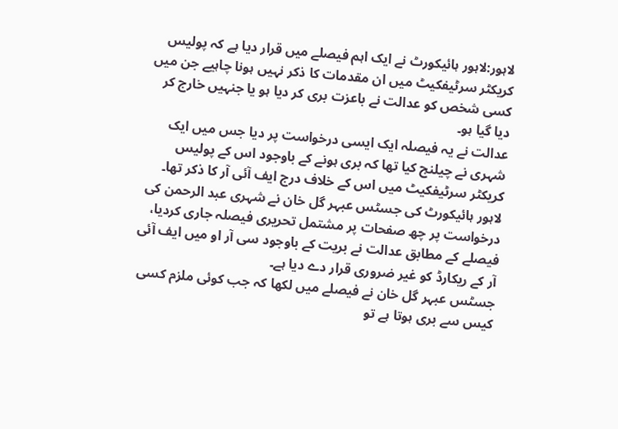لاہور:لاہور ہائیکورٹ نے ایک اہم فیصلے میں قرار دیا ہے کہ پولیس کریکٹر سرٹیفکیٹ میں ان مقدمات کا ذکر نہیں ہونا چاہیے جن میں کسی شخص کو عدالت نے باعزت بری کر دیا ہو یا جنہیں خارج کر دیا گیا ہو۔
عدالت نے یہ فیصلہ ایک ایسی درخواست پر دیا جس میں ایک شہری نے چیلنج کیا تھا کہ بری ہونے کے باوجود اس کے پولیس کریکٹر سرٹیفکیٹ میں اس کے خلاف درج ایف آئی آر کا ذکر تھا۔
لاہور ہائیکورٹ کی جسٹس عبہر گل خان نے شہری عبد الرحمن کی درخواست پر چھ صفحات پر مشتمل تحریری فیصلہ جاری کردیا، فیصلے کے مطابق عدالت نے بریت کے باوجود سی آر او میں ایف آئی آر کے ریکارڈ کو غیر ضروری قرار دے دیا ہے۔
جسٹس عبہر گل خان نے فیصلے میں لکھا کہ جب کوئی ملزم کسی کیس سے بری ہوتا ہے تو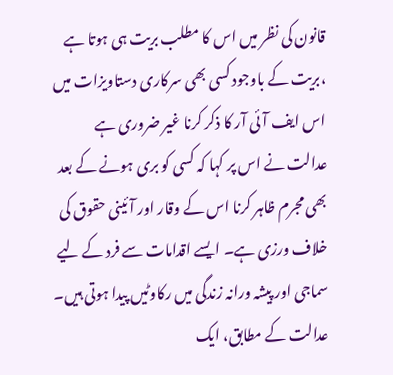قانون کی نظر میں اس کا مطلب بریت ہی ہوتا ہے ،بریت کے باوجود کسی بھی سرکاری دستاویزات میں اس ایف آئی آر کا ذکر کرنا غیر ضروری ہے
عدالت نے اس پر کہا کہ کسی کو بری ہونے کے بعد بھی مجرم ظاہر کرنا اس کے وقار اور آئینی حقوق کی خلاف ورزی ہے۔ ایسے اقدامات سے فرد کے لیے سماجی اور پیشہ ورانہ زندگی میں رکاوٹیں پیدا ہوتی ہیں۔ عدالت کے مطابق، ایک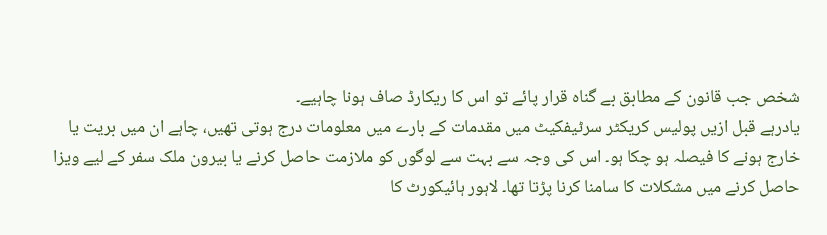شخص جب قانون کے مطابق بے گناہ قرار پائے تو اس کا ریکارڈ صاف ہونا چاہیے۔
یادرہے قبل ازیں پولیس کریکٹر سرٹیفکیٹ میں مقدمات کے بارے میں معلومات درج ہوتی تھیں، چاہے ان میں بریت یا خارج ہونے کا فیصلہ ہو چکا ہو۔ اس کی وجہ سے بہت سے لوگوں کو ملازمت حاصل کرنے یا بیرون ملک سفر کے لیے ویزا حاصل کرنے میں مشکلات کا سامنا کرنا پڑتا تھا۔ لاہور ہائیکورٹ کا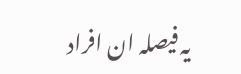یہ فیصلہ ان افراد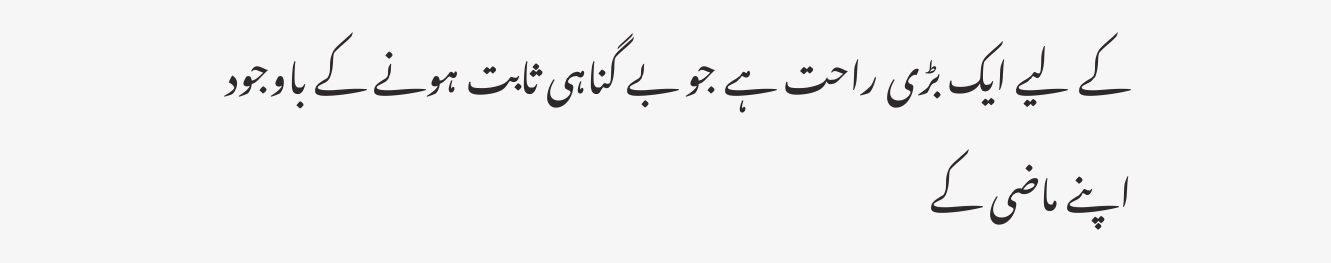کے لیے ایک بڑی راحت ہے جو بے گناہی ثابت ہونے کے باوجود اپنے ماضی کے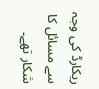ریکارڈ کی وجہ سے مسائل کا شکار تھے۔